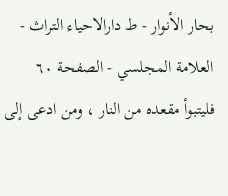بحار الأنوار - ط دارالاحیاء التراث - العلامة المجلسي - الصفحة ٦٠
فليتبوأ مقعده من النار ، ومن ادعى إلى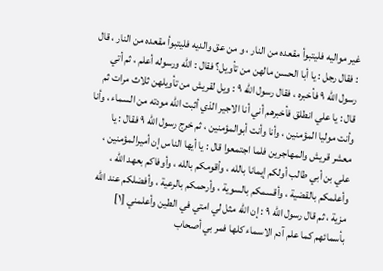غير مواليه فليتبوأ مقعده من النار ، و من عق والديه فليتبوأ مقعده من النار ، قال : فقال رجل : يا أبا الحسن مالهن من تأويل؟ فقال : الله ورسوله أعلم ، ثم أتي رسول الله ٩ فأخبره ، فقال رسول الله ٩ : ويل لقريش من تأويلهن ثلاث مرات ثم قال : يا علي انطلق فأخبرهم أني أنا الاجير الذي أثبت الله مودته من السماء ، وأنا وأنت موليا المؤمنين ، وأنا وأنت أبوالمؤمنين ، ثم خرج رسول الله ٩ فقال : يا معشر قريش والمهاجرين فلما اجتمعوا قال : يا أيها الناس إن أميرالمؤمنين ، علي بن أبي طالب أولكم إيمانا بالله ، وأقومكم بالله ، وأوفاكم بعهد الله ، وأعلمكم بالقضية ، وأقسمكم بالسوية ، وأرحمكم بالرعية ، وأفضلكم عند الله مزية ، ثم قال رسول الله ٩ : إن الله مثل لي امتي في الطين وأعلمني [١] بأسمائهم كما علم آدم الاسماء كلها فمر بي أصحاب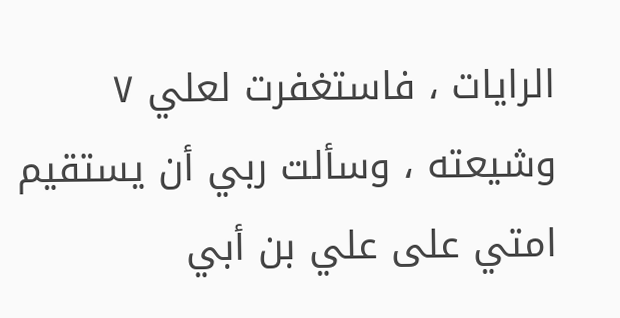الرايات ، فاستغفرت لعلي ٧ وشيعته ، وسألت ربي أن يستقيم امتي على علي بن أبي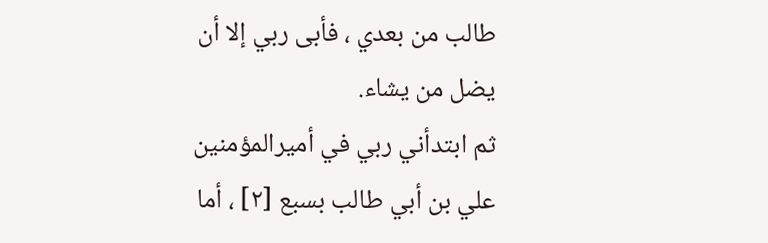طالب من بعدي ، فأبى ربي إلا أن يضل من يشاء.
ثم ابتدأني ربي في أميرالمؤمنين علي بن أبي طالب بسبع [٢] ، أما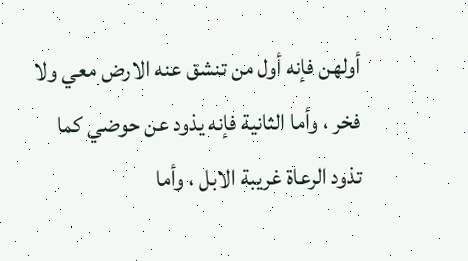أولهن فإنه أول من تنشق عنه الارض معي ولا فخر ، وأما الثانية فإنه يذود عن حوضي كما تذود الرعاة غريبة الابل ، وأما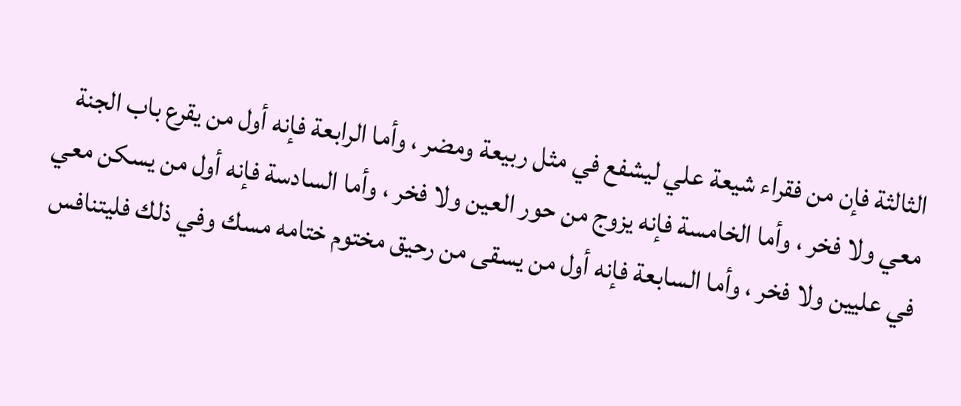الثالثة فإن من فقراء شيعة علي ليشفع في مثل ربيعة ومضر ، وأما الرابعة فإنه أول من يقرع باب الجنة معي ولا فخر ، وأما الخامسة فإنه يزوج من حور العين ولا فخر ، وأما السادسة فإنه أول من يسكن معي في عليين ولا فخر ، وأما السابعة فإنه أول من يسقى من رحيق مختوم ختامه مسك وفي ذلك فليتنافس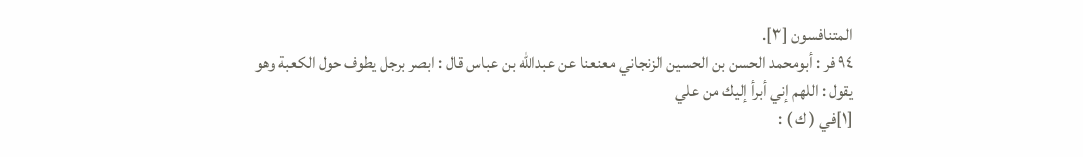المتنافسون [٣].
٩٤ فر : أبومحمد الحسن بن الحسين الزنجاني معنعنا عن عبدالله بن عباس قال : ابصر برجل يطوف حول الكعبة وهو يقول : اللهم إني أبرأ إليك من علي
[١]في ( ك ) :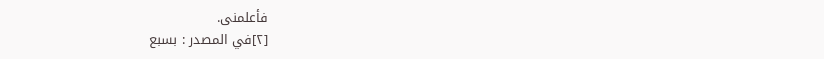فأعلمنى.
[٢]في المصدر : بسبع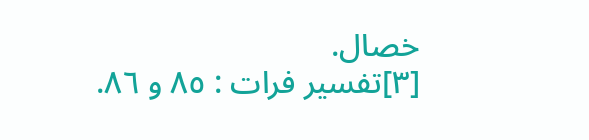خصال.
[٣]تفسير فرات : ٨٥ و ٨٦.